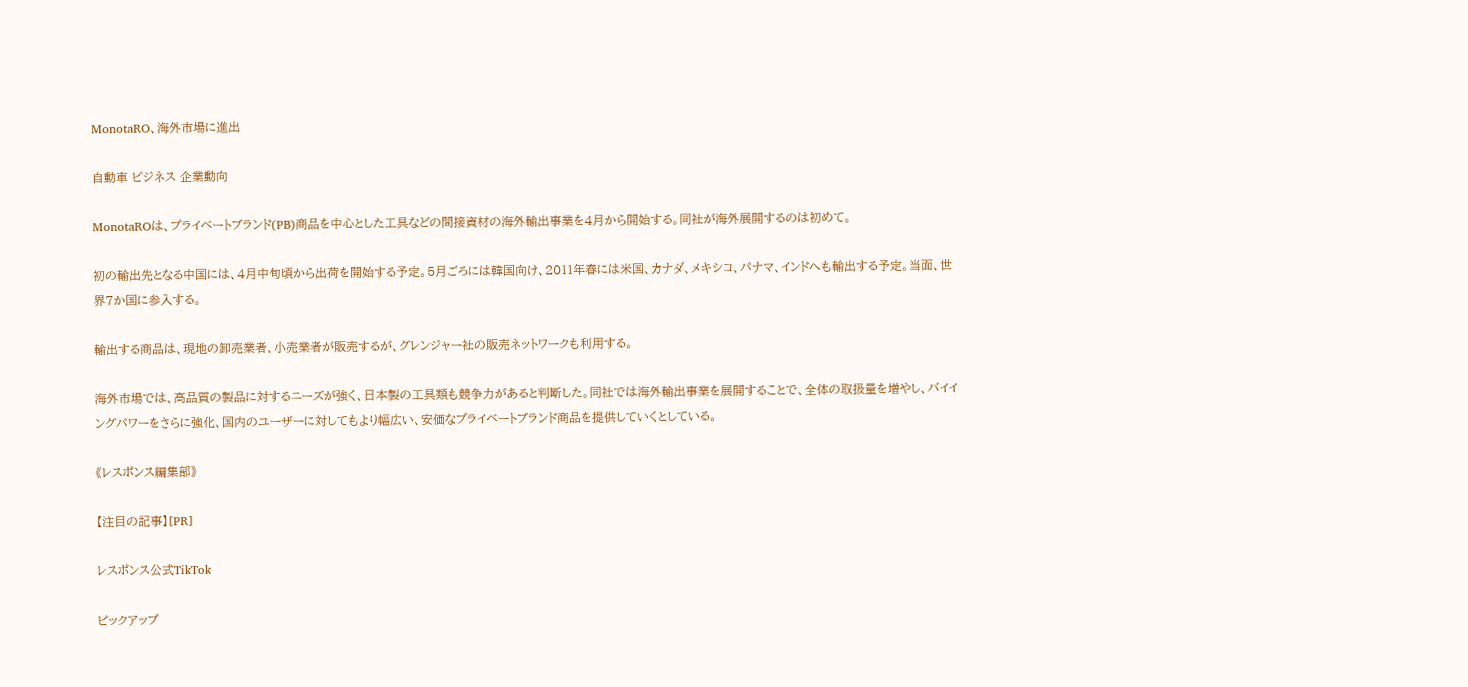MonotaRO、海外市場に進出

自動車 ビジネス 企業動向

MonotaROは、プライベートブランド(PB)商品を中心とした工具などの間接資材の海外輸出事業を4月から開始する。同社が海外展開するのは初めて。

初の輸出先となる中国には、4月中旬頃から出荷を開始する予定。5月ごろには韓国向け、2011年春には米国、カナダ、メキシコ、パナマ、インドへも輸出する予定。当面、世界7か国に参入する。

輸出する商品は、現地の卸売業者、小売業者が販売するが、グレンジャー社の販売ネットワークも利用する。

海外市場では、高品質の製品に対するニーズが強く、日本製の工具類も競争力があると判断した。同社では海外輸出事業を展開することで、全体の取扱量を増やし、バイイングパワーをさらに強化、国内のユーザーに対してもより幅広い、安価なプライベートブランド商品を提供していくとしている。

《レスポンス編集部》

【注目の記事】[PR]

レスポンス公式TikTok

ピックアップ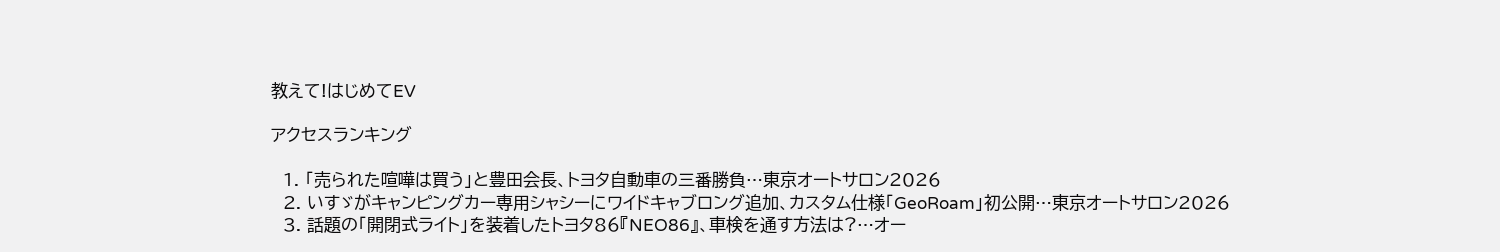教えて!はじめてEV

アクセスランキング

  1. 「売られた喧嘩は買う」と豊田会長、トヨタ自動車の三番勝負…東京オートサロン2026
  2. いすゞがキャンピングカー専用シャシーにワイドキャブロング追加、カスタム仕様「GeoRoam」初公開…東京オートサロン2026
  3. 話題の「開閉式ライト」を装着したトヨタ86『NEO86』、車検を通す方法は?…オー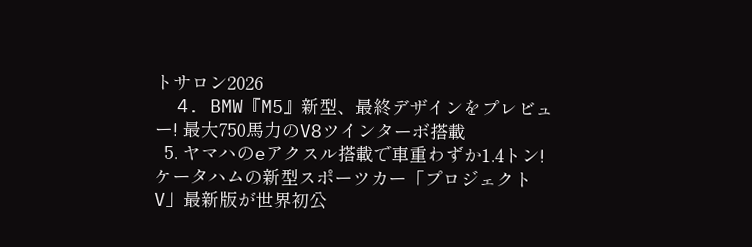トサロン2026
  4. BMW『M5』新型、最終デザインをプレビュー! 最大750馬力のV8ツインターボ搭載
  5. ヤマハのeアクスル搭載で車重わずか1.4トン! ケータハムの新型スポーツカー「プロジェクトV」最新版が世界初公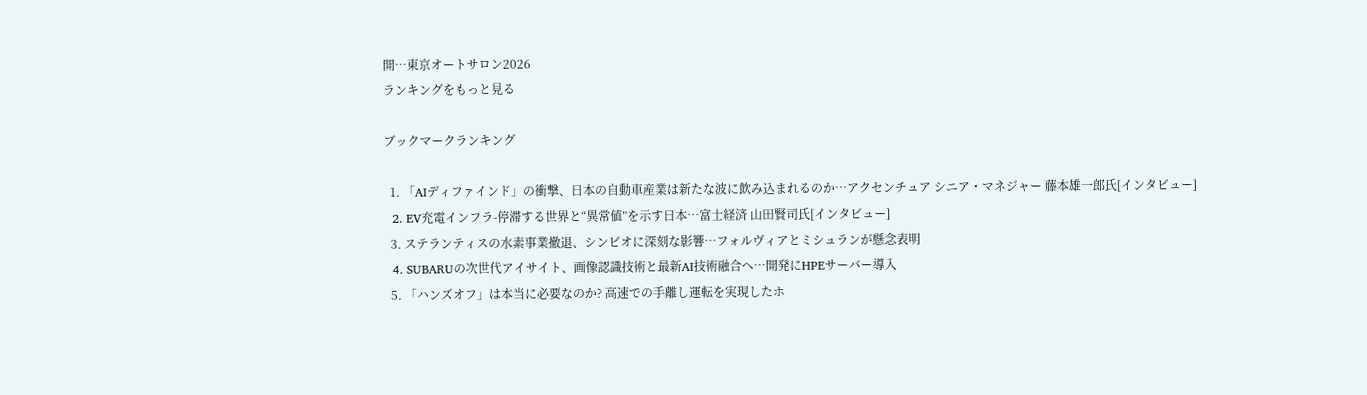開…東京オートサロン2026
ランキングをもっと見る

ブックマークランキング

  1. 「AIディファインド」の衝撃、日本の自動車産業は新たな波に飲み込まれるのか…アクセンチュア シニア・マネジャー 藤本雄一郎氏[インタビュー]
  2. EV充電インフラ-停滞する世界と“異常値”を示す日本…富士経済 山田賢司氏[インタビュー]
  3. ステランティスの水素事業撤退、シンビオに深刻な影響…フォルヴィアとミシュランが懸念表明
  4. SUBARUの次世代アイサイト、画像認識技術と最新AI技術融合へ…開発にHPEサーバー導入
  5. 「ハンズオフ」は本当に必要なのか? 高速での手離し運転を実現したホ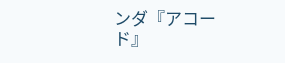ンダ『アコード』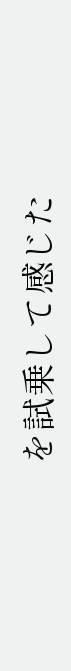を試乗して感じた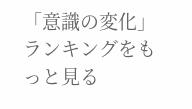「意識の変化」
ランキングをもっと見る